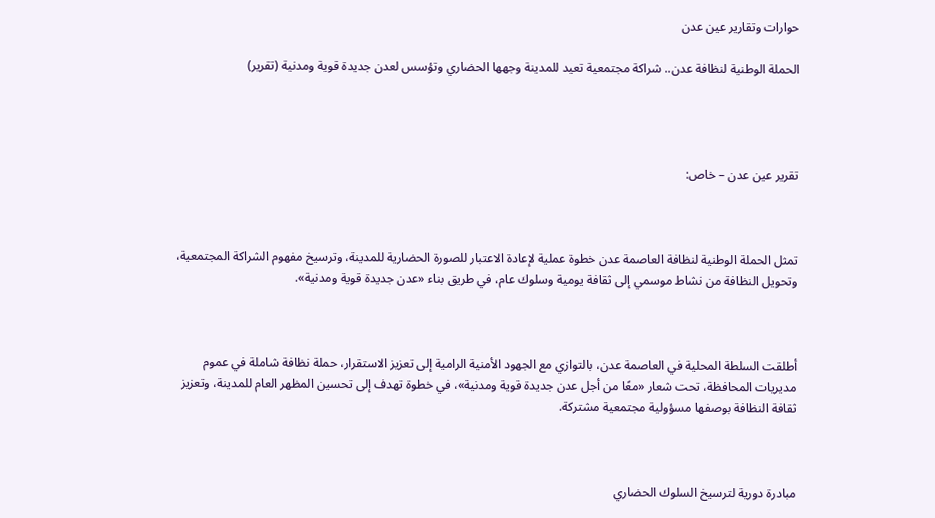حوارات وتقارير عين عدن

الحملة الوطنية لنظافة عدن.. شراكة مجتمعية تعيد للمدينة وجهها الحضاري وتؤسس لعدن جديدة قوية ومدنية (تقرير)




تقرير عين عدن – خاص:



تمثل الحملة الوطنية لنظافة العاصمة عدن خطوة عملية لإعادة الاعتبار للصورة الحضارية للمدينة، وترسيخ مفهوم الشراكة المجتمعية، وتحويل النظافة من نشاط موسمي إلى ثقافة يومية وسلوك عام، في طريق بناء «عدن جديدة قوية ومدنية».



أطلقت السلطة المحلية في العاصمة عدن، بالتوازي مع الجهود الأمنية الرامية إلى تعزيز الاستقرار، حملة نظافة شاملة في عموم مديريات المحافظة، تحت شعار «معًا من أجل عدن جديدة قوية ومدنية»، في خطوة تهدف إلى تحسين المظهر العام للمدينة، وتعزيز ثقافة النظافة بوصفها مسؤولية مجتمعية مشتركة.



مبادرة دورية لترسيخ السلوك الحضاري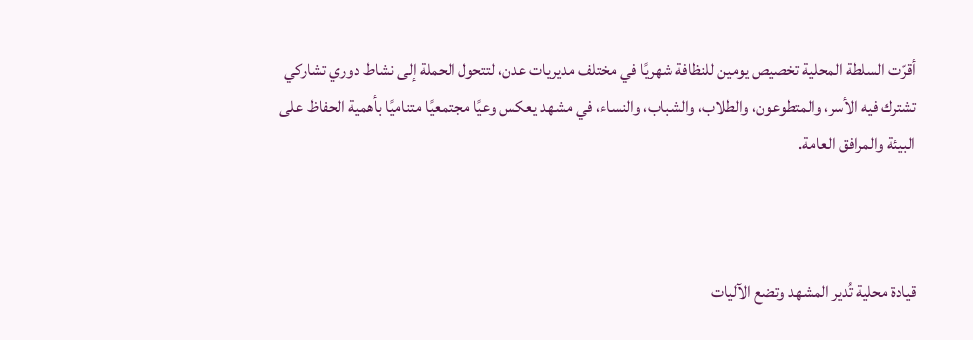أقرّت السلطة المحلية تخصيص يومين للنظافة شهريًا في مختلف مديريات عدن، لتتحول الحملة إلى نشاط دوري تشاركي تشترك فيه الأسر، والمتطوعون، والطلاب، والشباب، والنساء، في مشهد يعكس وعيًا مجتمعيًا متناميًا بأهمية الحفاظ على البيئة والمرافق العامة.



قيادة محلية تُدير المشهد وتضع الآليات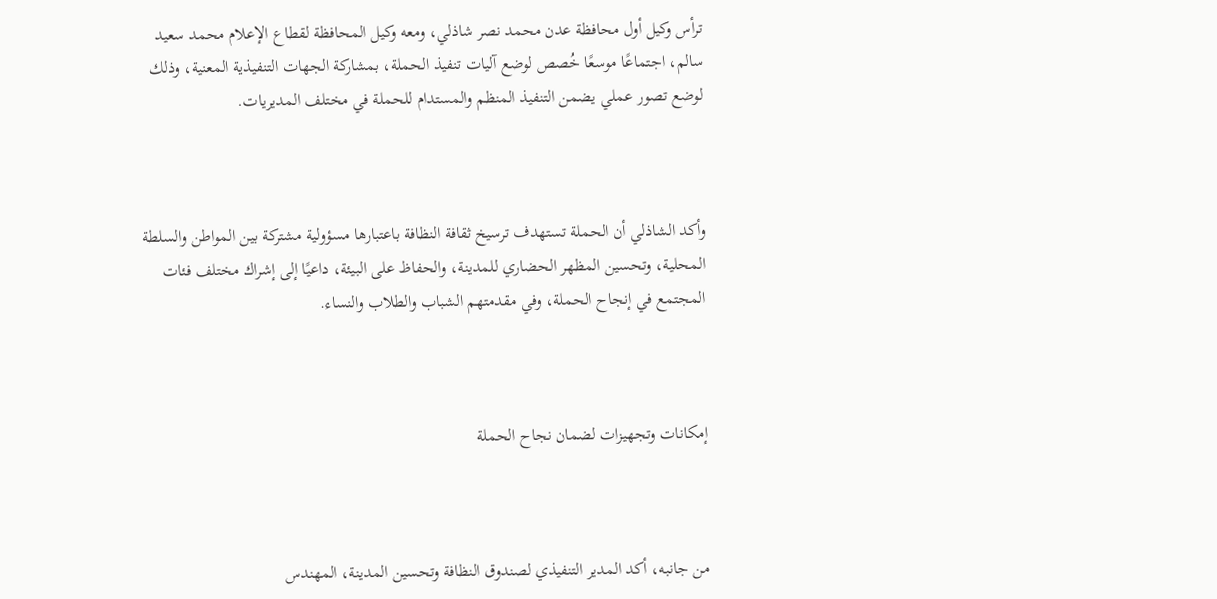ترأس وكيل أول محافظة عدن محمد نصر شاذلي، ومعه وكيل المحافظة لقطاع الإعلام محمد سعيد سالم، اجتماعًا موسعًا خُصص لوضع آليات تنفيذ الحملة، بمشاركة الجهات التنفيذية المعنية، وذلك لوضع تصور عملي يضمن التنفيذ المنظم والمستدام للحملة في مختلف المديريات.



وأكد الشاذلي أن الحملة تستهدف ترسيخ ثقافة النظافة باعتبارها مسؤولية مشتركة بين المواطن والسلطة المحلية، وتحسين المظهر الحضاري للمدينة، والحفاظ على البيئة، داعيًا إلى إشراك مختلف فئات المجتمع في إنجاح الحملة، وفي مقدمتهم الشباب والطلاب والنساء.



إمكانات وتجهيزات لضمان نجاح الحملة



من جانبه، أكد المدير التنفيذي لصندوق النظافة وتحسين المدينة، المهندس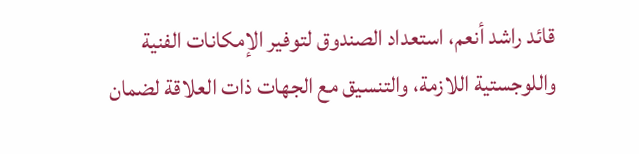قائد راشد أنعم، استعداد الصندوق لتوفير الإمكانات الفنية واللوجستية اللازمة، والتنسيق مع الجهات ذات العلاقة لضمان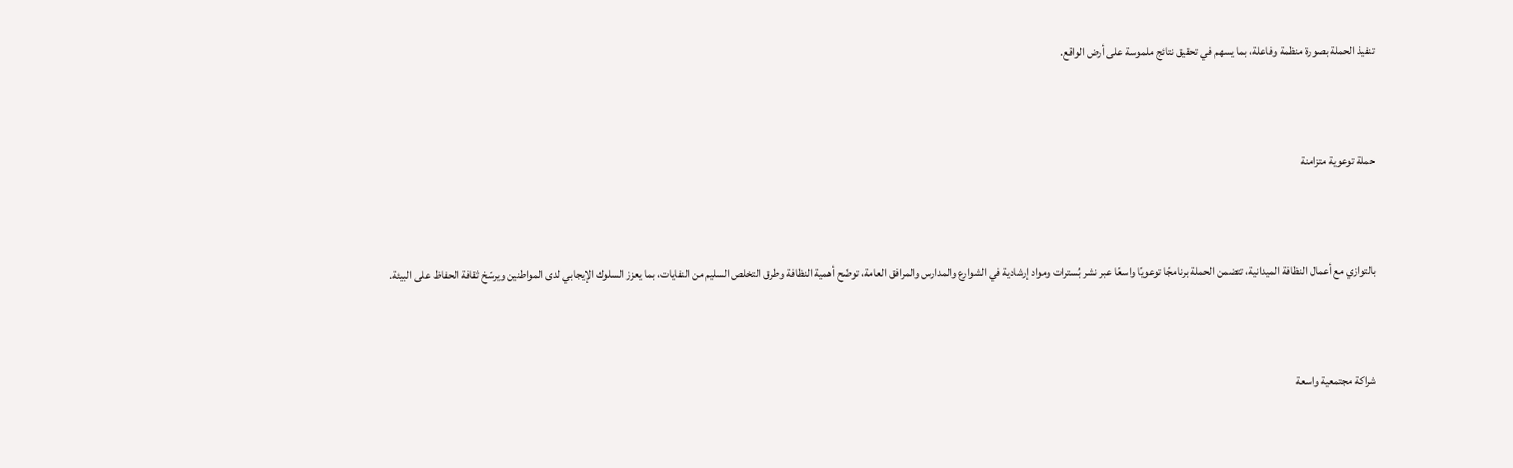تنفيذ الحملة بصورة منظمة وفاعلة، بما يسهم في تحقيق نتائج ملموسة على أرض الواقع.



حملة توعوية متزامنة



بالتوازي مع أعمال النظافة الميدانية، تتضمن الحملة برنامجًا توعويًا واسعًا عبر نشر بُسترات ومواد إرشادية في الشوارع والمدارس والمرافق العامة، توضّح أهمية النظافة وطرق التخلص السليم من النفايات، بما يعزز السلوك الإيجابي لدى المواطنين ويرسّخ ثقافة الحفاظ على البيئة.



شراكة مجتمعية واسعة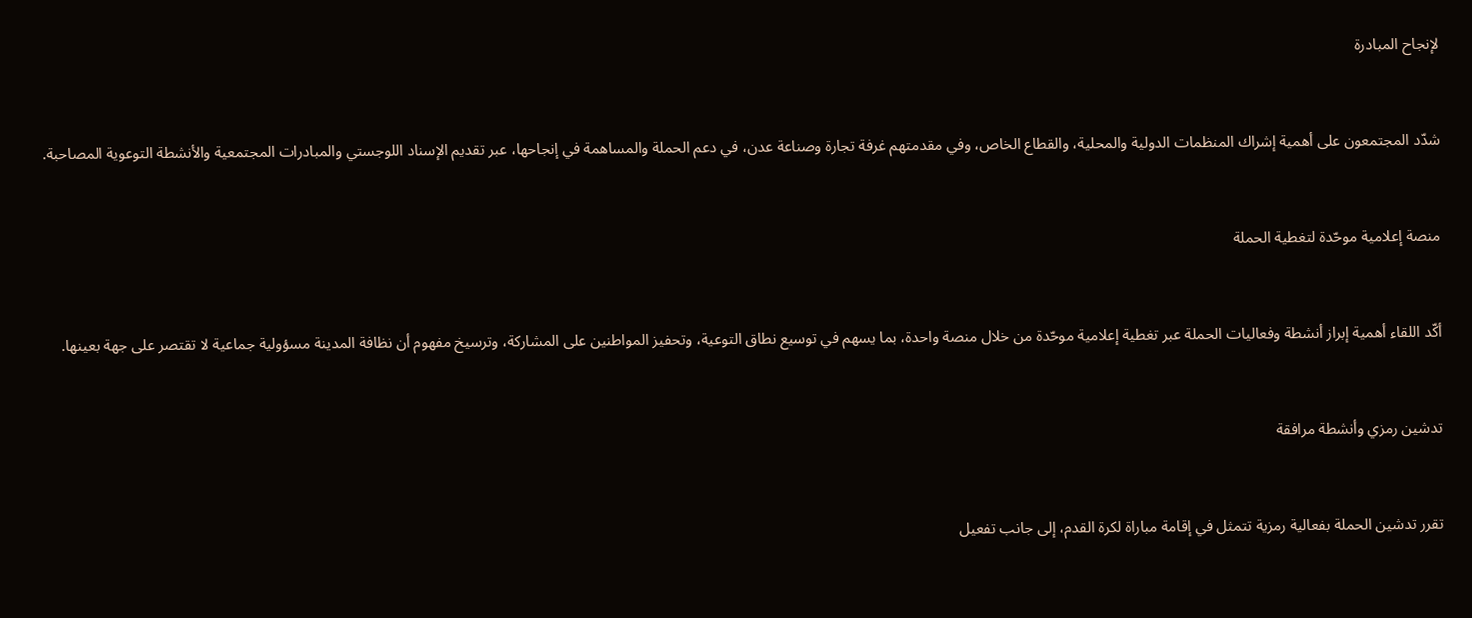لإنجاح المبادرة



شدّد المجتمعون على أهمية إشراك المنظمات الدولية والمحلية، والقطاع الخاص، وفي مقدمتهم غرفة تجارة وصناعة عدن، في دعم الحملة والمساهمة في إنجاحها، عبر تقديم الإسناد اللوجستي والمبادرات المجتمعية والأنشطة التوعوية المصاحبة.



منصة إعلامية موحّدة لتغطية الحملة



أكّد اللقاء أهمية إبراز أنشطة وفعاليات الحملة عبر تغطية إعلامية موحّدة من خلال منصة واحدة، بما يسهم في توسيع نطاق التوعية، وتحفيز المواطنين على المشاركة، وترسيخ مفهوم أن نظافة المدينة مسؤولية جماعية لا تقتصر على جهة بعينها.



تدشين رمزي وأنشطة مرافقة



تقرر تدشين الحملة بفعالية رمزية تتمثل في إقامة مباراة لكرة القدم، إلى جانب تفعيل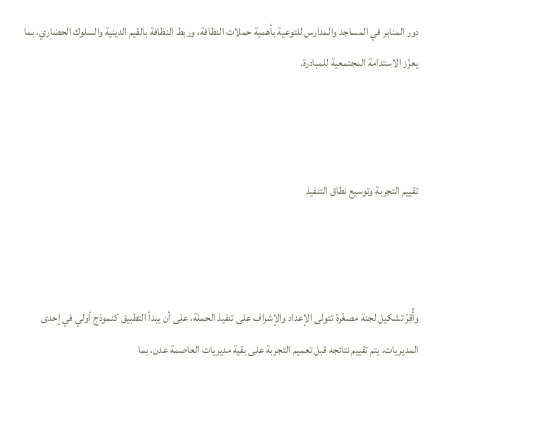دور المنابر في المساجد والمدارس للتوعية بأهمية حملات النظافة، وربط النظافة بالقيم الدينية والسلوك الحضاري، بما يعزّز الاستدامة المجتمعية للمبادرة.



تقييم التجربة وتوسيع نطاق التنفيذ



وأُقِرّ تشكيل لجنة مصغّرة تتولى الإعداد والإشراف على تنفيذ الحملة، على أن يبدأ التطبيق كنموذج أولي في إحدى المديريات، يتم تقييم نتائجه قبل تعميم التجربة على بقية مديريات العاصمة عدن، بما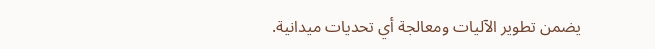يضمن تطوير الآليات ومعالجة أي تحديات ميدانية.